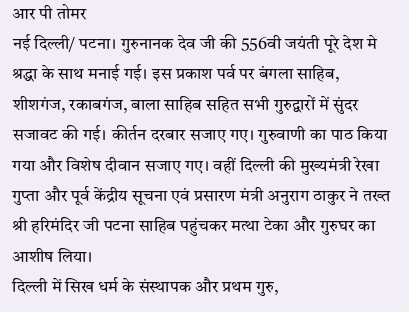आर पी तोमर
नई दिल्ली/ पटना। गुरुनानक देव जी की 556वी जयंती पूरे देश मे श्रद्धा के साथ मनाई गई। इस प्रकाश पर्व पर बंगला साहिब, शीशगंज, रकाबगंज, बाला साहिब सहित सभी गुरुद्वारों में सुंदर सजावट की गई। कीर्तन दरबार सजाए गए। गुरुवाणी का पाठ किया गया और विशेष दीवान सजाए गए। वहीं दिल्ली की मुख्यमंत्री रेखा गुप्ता और पूर्व केंद्रीय सूचना एवं प्रसारण मंत्री अनुराग ठाकुर ने तख्त श्री हरिमंदिर जी पटना साहिब पहुंचकर मत्था टेका और गुरुघर का आशीष लिया।
दिल्ली में सिख धर्म के संस्थापक और प्रथम गुरु,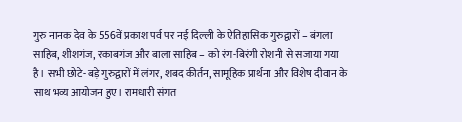गुरु नानक देव के 556वें प्रकाश पर्व पर नई दिल्ली के ऐतिहासिक गुरुद्वारों – बंगला साहिब, शीशगंज, रकाबगंज और बाला साहिब – को रंग-बिरंगी रोशनी से सजाया गया है। सभी छोटे-बड़े गुरुद्वारों में लंगर, शबद कीर्तन, सामूहिक प्रार्थना और विशेष दीवान के साथ भव्य आयोजन हुए। रामधारी संगत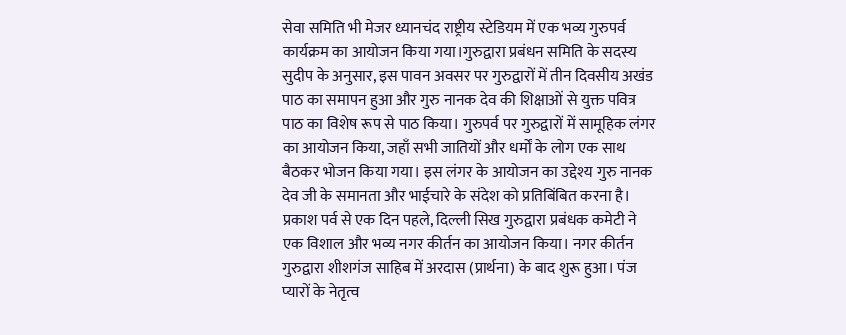सेवा समिति भी मेजर ध्यानचंद राष्ट्रीय स्टेडियम में एक भव्य गुरुपर्व कार्यक्रम का आयोजन किया गया।गुरुद्वारा प्रबंधन समिति के सदस्य सुदीप के अनुसार, इस पावन अवसर पर गुरुद्वारों में तीन दिवसीय अखंड पाठ का समापन हुआ और गुरु नानक देव की शिक्षाओं से युक्त पवित्र पाठ का विशेष रूप से पाठ किया। गुरुपर्व पर गुरुद्वारों में सामूहिक लंगर का आयोजन किया, जहाँ सभी जातियों और धर्मों के लोग एक साथ बैठकर भोजन किया गया। इस लंगर के आयोजन का उद्देश्य गुरु नानक देव जी के समानता और भाईचारे के संदेश को प्रतिबिंबित करना है। प्रकाश पर्व से एक दिन पहले, दिल्ली सिख गुरुद्वारा प्रबंधक कमेटी ने एक विशाल और भव्य नगर कीर्तन का आयोजन किया। नगर कीर्तन गुरुद्वारा शीशगंज साहिब में अरदास (प्रार्थना) के बाद शुरू हुआ। पंज प्यारों के नेतृत्व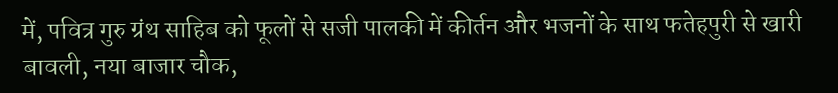में, पवित्र गुरु ग्रंथ साहिब को फूलों से सजी पालकी में कीर्तन और भजनों के साथ फतेहपुरी से खारी बावली, नया बाजार चौक,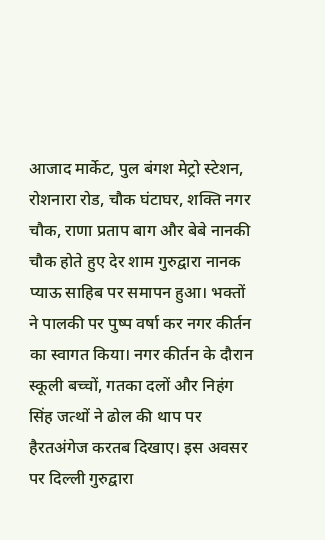आजाद मार्केट, पुल बंगश मेट्रो स्टेशन, रोशनारा रोड, चौक घंटाघर, शक्ति नगर चौक, राणा प्रताप बाग और बेबे नानकी चौक होते हुए देर शाम गुरुद्वारा नानक प्याऊ साहिब पर समापन हुआ। भक्तों ने पालकी पर पुष्प वर्षा कर नगर कीर्तन का स्वागत किया। नगर कीर्तन के दौरान स्कूली बच्चों, गतका दलों और निहंग सिंह जत्थों ने ढोल की थाप पर हैरतअंगेज करतब दिखाए। इस अवसर पर दिल्ली गुरुद्वारा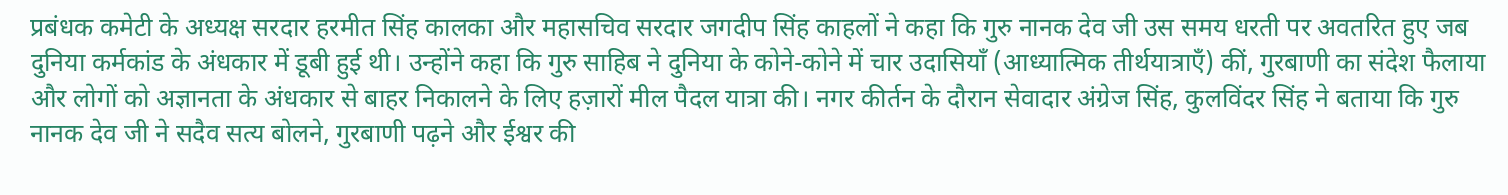प्रबंधक कमेटी के अध्यक्ष सरदार हरमीत सिंह कालका और महासचिव सरदार जगदीप सिंह काहलों ने कहा कि गुरु नानक देव जी उस समय धरती पर अवतरित हुए जब दुनिया कर्मकांड के अंधकार में डूबी हुई थी। उन्होंने कहा कि गुरु साहिब ने दुनिया के कोने-कोने में चार उदासियाँ (आध्यात्मिक तीर्थयात्राएँ) कीं, गुरबाणी का संदेश फैलाया और लोगों को अज्ञानता के अंधकार से बाहर निकालने के लिए हज़ारों मील पैदल यात्रा की। नगर कीर्तन के दौरान सेवादार अंग्रेज सिंह, कुलविंदर सिंह ने बताया कि गुरु नानक देव जी ने सदैव सत्य बोलने, गुरबाणी पढ़ने और ईश्वर की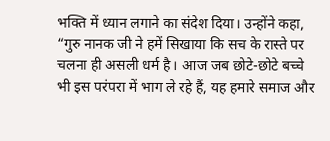भक्ति में ध्यान लगाने का संदेश दिया। उन्होंने कहा, “गुरु नानक जी ने हमें सिखाया कि सच के रास्ते पर चलना ही असली धर्म है। आज जब छोटे-छोटे बच्चे भी इस परंपरा में भाग ले रहे हैं, यह हमारे समाज और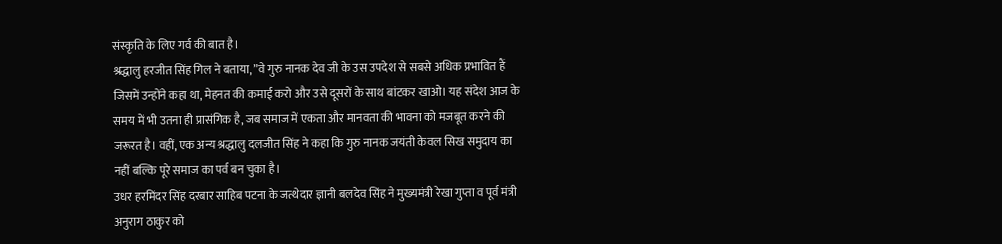संस्कृति के लिए गर्व की बात है।
श्रद्धालु हरजीत सिंह गिल ने बताया, ”वे गुरु नानक देव जी के उस उपदेश से सबसे अधिक प्रभावित हैं जिसमें उन्होंने कहा था, मेहनत की कमाई करो और उसे दूसरों के साथ बांटकर खाओ। यह संदेश आज के समय में भी उतना ही प्रासंगिक है, जब समाज में एकता और मानवता की भावना को मजबूत करने की जरूरत है। वहीं, एक अन्य श्रद्धालु दलजीत सिंह ने कहा कि गुरु नानक जयंती केवल सिख समुदाय का नहीं बल्कि पूरे समाज का पर्व बन चुका है।
उधर हरमिंदर सिंह दरबार साहिब पटना के जत्थेदार ज्ञानी बलदेव सिंह ने मुख्यमंत्री रेखा गुप्ता व पूर्व मंत्री अनुराग ठाकुर को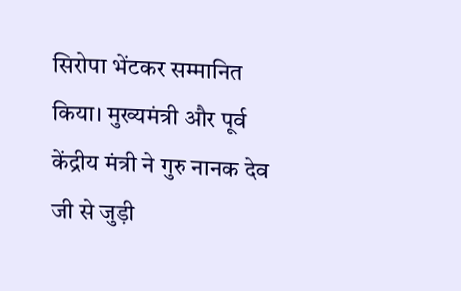सिरोपा भेंटकर सम्मानित किया। मुख्यमंत्री और पूर्व केंद्रीय मंत्री ने गुरु नानक देव जी से जुड़ी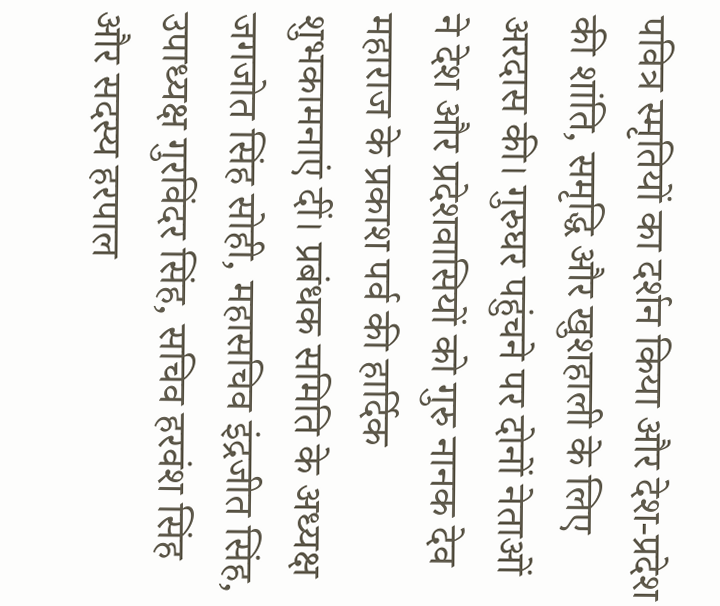पवित्र स्मृतियों का दर्शन किया और देश-प्रदेश की शांति, समृद्धि और खुशहाली के लिए अरदास की। गुरुघर पहुंचने पर दोनों नेताओं ने देश और प्रदेशवासियों को गुरु नानक देव महाराज के प्रकाश पर्व की हार्दिक शुभकामनाएं दीं। प्रबंधक समिति के अध्यक्ष जगजोत सिंह सोही, महासचिव इंद्रजीत सिंह, उपाध्यक्ष गुरविंदर सिंह, सचिव हरवंश सिंह और सदस्य हरपाल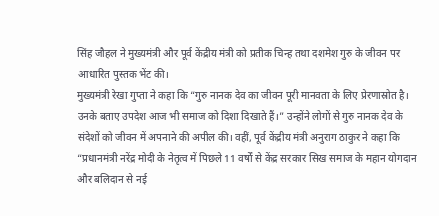सिंह जौहल ने मुख्यमंत्री और पूर्व केंद्रीय मंत्री को प्रतीक चिन्ह तथा दशमेश गुरु के जीवन पर आधारित पुस्तक भेंट की।
मुख्यमंत्री रेखा गुप्ता ने कहा कि “गुरु नानक देव का जीवन पूरी मानवता के लिए प्रेरणास्रोत है। उनके बताए उपदेश आज भी समाज को दिशा दिखाते हैं।” उन्होंने लोगों से गुरु नानक देव के संदेशों को जीवन में अपनाने की अपील की। वहीं, पूर्व केंद्रीय मंत्री अनुराग ठाकुर ने कहा कि “प्रधानमंत्री नरेंद्र मोदी के नेतृत्व में पिछले 11 वर्षों से केंद्र सरकार सिख समाज के महान योगदान और बलिदान से नई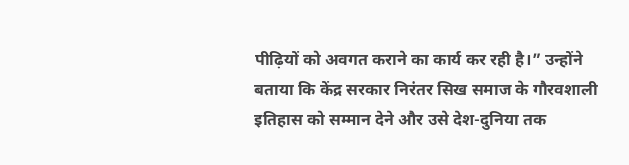पीढ़ियों को अवगत कराने का कार्य कर रही है।” उन्होंने बताया कि केंद्र सरकार निरंतर सिख समाज के गौरवशाली इतिहास को सम्मान देने और उसे देश-दुनिया तक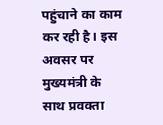पहुंचाने का काम कर रही है। इस अवसर पर मुख्यमंत्री के साथ प्रवक्ता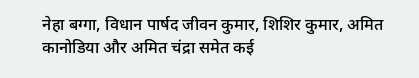नेहा बग्गा, विधान पार्षद जीवन कुमार, शिशिर कुमार, अमित कानोडिया और अमित चंद्रा समेत कई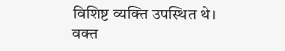विशिष्ट व्यक्ति उपस्थित थे।
वक्त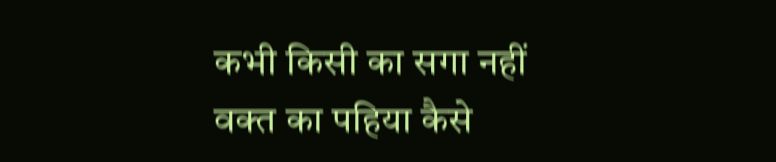कभी किसी का सगा नहीं
वक्त का पहिया कैसे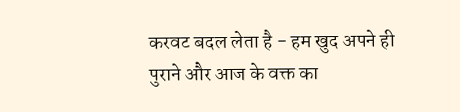करवट बदल लेता है - हम खुद अपने ही पुराने और आज के वक्त का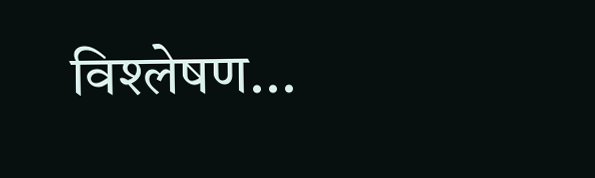विश्लेषण...